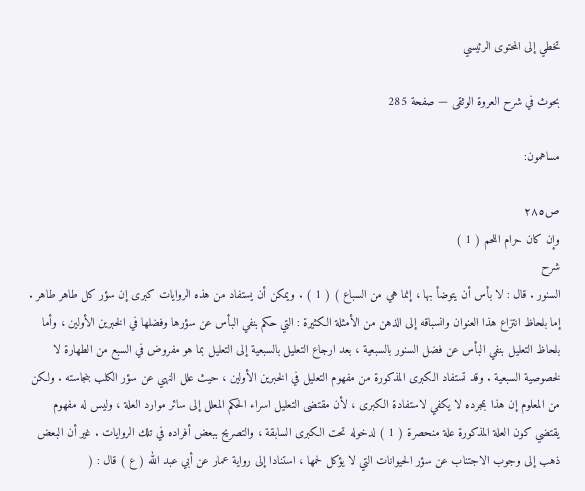تخطي إلى المحتوى الرئيسي

بحوث في شرح العروة الوثقى — صفحة 285

مساهمون:

ص٢٨٥
وإن كان حرام اللحم ( 1 )
شرح
السنور . قال : لا بأس أن يتوضأ بها ، إنما هي من السباع ) ( 1 ) . ويمكن أن يستفاد من هذه الروايات كبرى إن سؤر كل طاهر طاهر . إما بلحاظ انتزاع هذا العنوان وانسباقه إلى الذهن من الأمثلة الكثيرة : التي حكم بنفي البأس عن سؤرها وفضلها في الخبرين الأولين ، وأما بلحاظ التعليل بنفي البأس عن فضل السنور بالسبعية ، بعد ارجاع التعليل بالسبعية إلى التعليل بما هو مفروض في السبع من الطهارة لا لخصوصية السبعية . وقد تستفاد الكبرى المذكورة من مفهوم التعليل في الخبرين الأولين ، حيث علل النهي عن سؤر الكلب بنجاسته . ولكن من المعلوم إن هذا بمجرده لا يكفي لاستفادة الكبرى ، لأن مقتضى التعليل اسراء الحكم المعلل إلى سائر موارد العلة ، وليس له مفهوم يقتضي كون العلة المذكورة علة منحصرة ( 1 ) لدخوله تحت الكبرى السابقة ، والتصريح ببعض أفراده في تلك الروايات . غير أن البعض ذهب إلى وجوب الاجتناب عن سؤر الحيوانات التي لا يؤكل لحمها ، استنادا إلى رواية عمار عن أبي عبد الله ( ع ) قال : (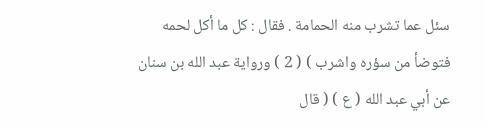سئل عما تشرب منه الحمامة . فقال : كل ما أكل لحمه فتوضأ من سؤره واشرب ) ( 2 ) ورواية عبد الله بن سنان عن أبي عبد الله ( ع ) ( قال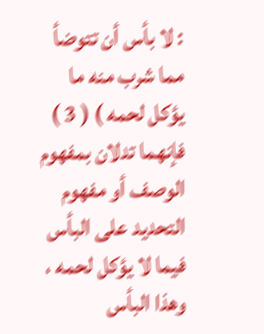: لا بأس أن تتوضأ مما شرب منه ما يؤكل لحمه ) ( 3 ) فإنهما تدلان بمفهوم الوصف أو مفهوم التحديد على البأس فيما لا يؤكل لحمه ، وهذا البأس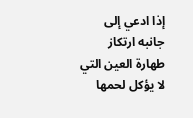إذا ادعي إلى جانبه ارتكاز طهارة العين التي لا يؤكل لحمها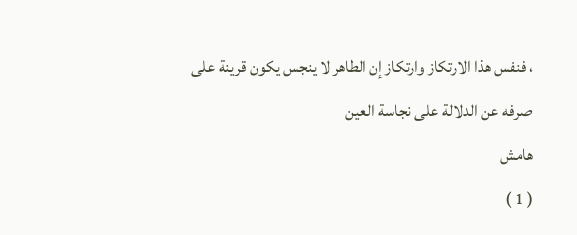، فنفس هذا الارتكاز وارتكاز إن الطاهر لا ينجس يكون قرينة على صرفه عن الدلالة على نجاسة العين
هامش
( 1 )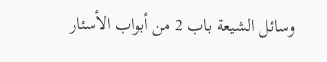وسائل الشيعة باب 2 من أبواب الأسئار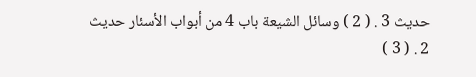حديث 3 . ( 2 ) وسائل الشيعة باب 4 من أبواب الأسئار حديث 2 . ( 3 )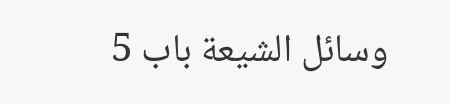وسائل الشيعة باب 5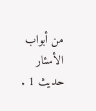من أبواب الأسئار حديث 1 .